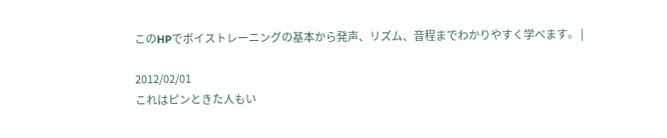このHPでボイストレーニングの基本から発声、リズム、音程までわかりやすく学べます。 |

2012/02/01
これはピンときた人もい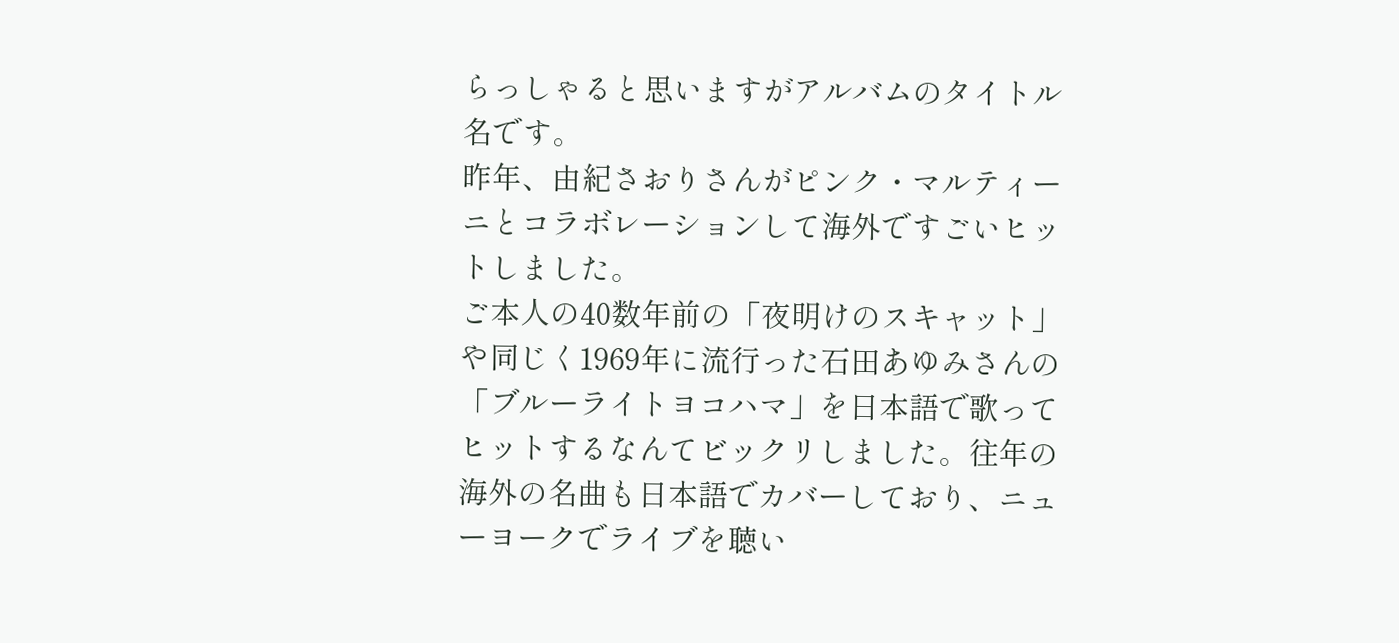らっしゃると思いますがアルバムのタイトル名です。
昨年、由紀さおりさんがピンク・マルティーニとコラボレーションして海外ですごいヒットしました。
ご本人の40数年前の「夜明けのスキャット」や同じく1969年に流行った石田あゆみさんの「ブルーライトヨコハマ」を日本語で歌ってヒットするなんてビックリしました。往年の海外の名曲も日本語でカバーしており、ニューヨークでライブを聴い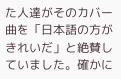た人達がそのカバー曲を「日本語の方がきれいだ」と絶賛していました。確かに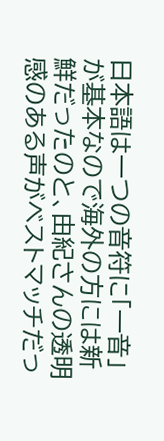日本語は一つの音符に「一音」が基本なので海外の方には新鮮だったのと、由紀さんの透明感のある声がベストマッチだっ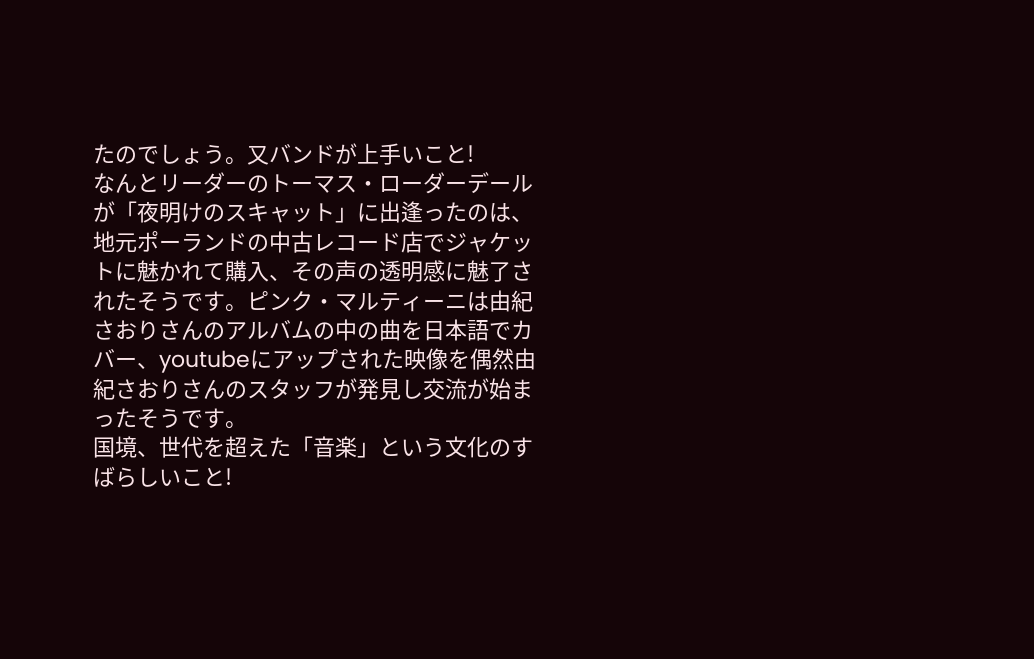たのでしょう。又バンドが上手いこと!
なんとリーダーのトーマス・ローダーデールが「夜明けのスキャット」に出逢ったのは、地元ポーランドの中古レコード店でジャケットに魅かれて購入、その声の透明感に魅了されたそうです。ピンク・マルティーニは由紀さおりさんのアルバムの中の曲を日本語でカバー、youtubeにアップされた映像を偶然由紀さおりさんのスタッフが発見し交流が始まったそうです。
国境、世代を超えた「音楽」という文化のすばらしいこと!